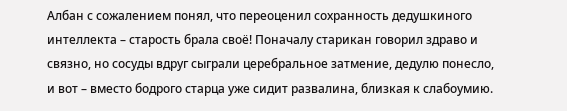Албан с сожалением понял, что переоценил сохранность дедушкиного интеллекта – старость брала своё! Поначалу старикан говорил здраво и связно, но сосуды вдруг сыграли церебральное затмение, дедулю понесло, и вот – вместо бодрого старца уже сидит развалина, близкая к слабоумию.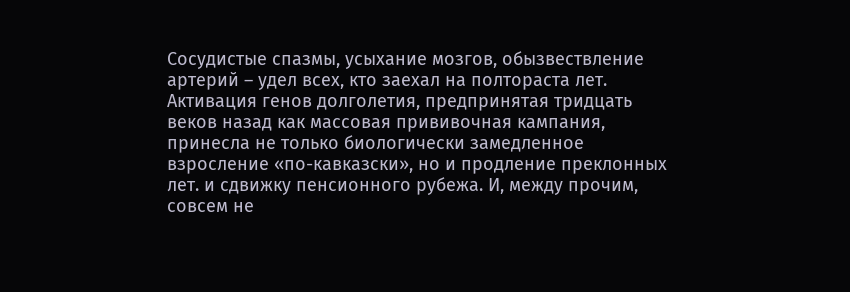Сосудистые спазмы, усыхание мозгов, обызвествление артерий – удел всех, кто заехал на полтораста лет. Активация генов долголетия, предпринятая тридцать веков назад как массовая прививочная кампания, принесла не только биологически замедленное взросление «по-кавказски», но и продление преклонных лет. и сдвижку пенсионного рубежа. И, между прочим, совсем не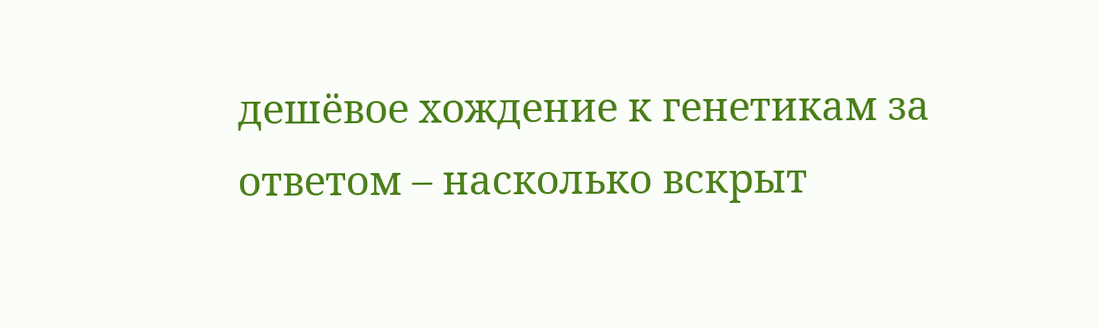дешёвое хождение к генетикам за ответом – насколько вскрыт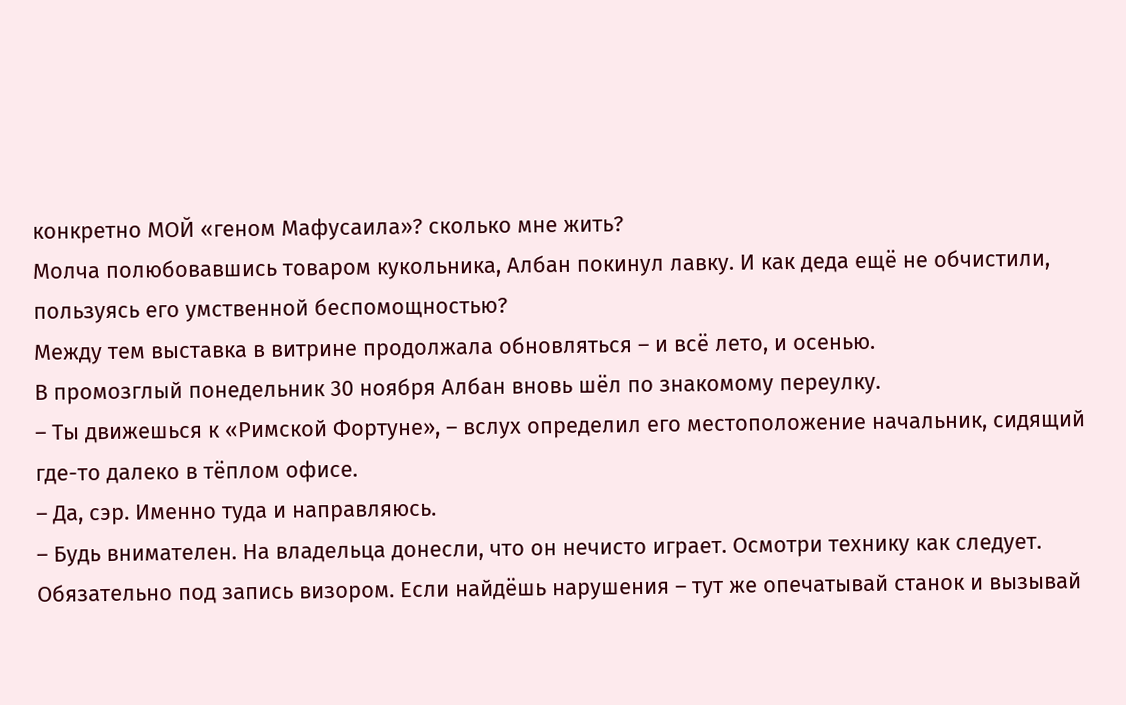конкретно МОЙ «геном Мафусаила»? сколько мне жить?
Молча полюбовавшись товаром кукольника, Албан покинул лавку. И как деда ещё не обчистили, пользуясь его умственной беспомощностью?
Между тем выставка в витрине продолжала обновляться – и всё лето, и осенью.
В промозглый понедельник 30 ноября Албан вновь шёл по знакомому переулку.
– Ты движешься к «Римской Фортуне», – вслух определил его местоположение начальник, сидящий где-то далеко в тёплом офисе.
– Да, сэр. Именно туда и направляюсь.
– Будь внимателен. На владельца донесли, что он нечисто играет. Осмотри технику как следует. Обязательно под запись визором. Если найдёшь нарушения – тут же опечатывай станок и вызывай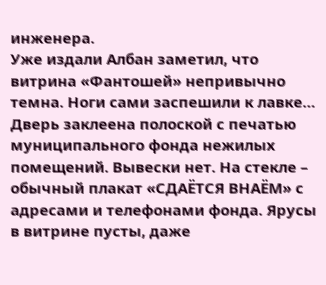инженера.
Уже издали Албан заметил, что витрина «Фантошей» непривычно темна. Ноги сами заспешили к лавке…
Дверь заклеена полоской с печатью муниципального фонда нежилых помещений. Вывески нет. На стекле – обычный плакат «СДАЁТСЯ ВНАЁМ» с адресами и телефонами фонда. Ярусы в витрине пусты, даже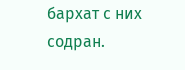бархат с них содран.